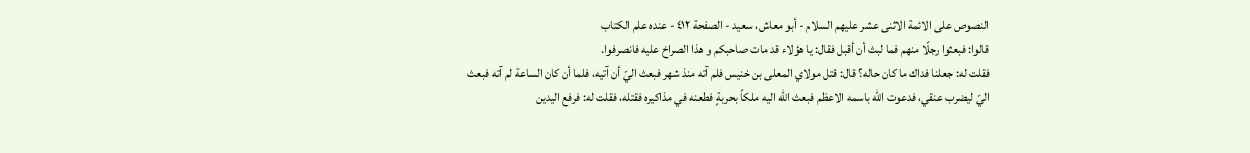النصوص على الائمة الاثنى عشر عليهم السلام - أبو معاش، سعيد - الصفحة ٤١٢ - عنده علم الكتاب
قالوا: فبعثوا رجلًا منهم فما لبث أن أقبل فقال: يا هؤلاء قد مات صاحبكم و هذا الصراخ عليه فانصرفوا.
فقلت له: جعلنا فداك ما كان حاله؟ قال: قتل مولاي المعلى بن خنيس فلم آته منذ شهر فبعث اليّ أن آتيه، فلما أن كان الساعة لم آته فبعث اليّ ليضرب عنقي، فدعوت اللّه باسمه الاعظم فبعث اللّه اليه ملكاً بحربةٍ فطعنه في مذاكيره فقتله، فقلت له: فرفع اليدين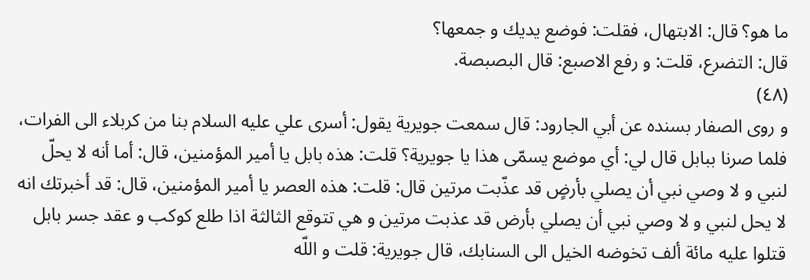ما هو؟ قال: الابتهال، فقلت: فوضع يديك و جمعها؟
قال: التضرع، قلت: و رفع الاصبع: قال البصبصة.
(٤٨)
و روى الصفار بسنده عن أبي الجارود: قال سمعت جويرية يقول: أسرى علي عليه السلام بنا من كربلاء الى الفرات، فلما صرنا ببابل قال لي: أي موضع يسمّى هذا يا جويرية؟ قلت: هذه بابل يا أمير المؤمنين، قال: أما أنه لا يحلّ لنبي و لا وصي نبي أن يصلي بأرضٍ قد عذّبت مرتين قال: قلت: هذه العصر يا أمير المؤمنين، قال: قد أخبرتك انه لا يحل لنبي و لا وصي نبي أن يصلي بأرض قد عذبت مرتين و هي تتوقع الثالثة اذا طلع كوكب و عقد جسر بابل قتلوا عليه مائة ألف تخوضه الخيل الى السنابك، قال جويرية: قلت و اللّه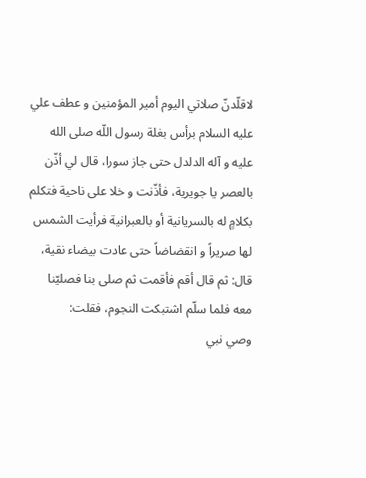لاقلّدنّ صلاتي اليوم أمير المؤمنين و عطف علي عليه السلام برأس بغلة رسول اللّه صلى الله عليه و آله الدلدل حتى جاز سورا، قال لي أذّن بالعصر يا جويرية، فأذّنت و خلا على ناحية فتكلم بكلامٍ له بالسريانية أو بالعبرانية فرأيت الشمس لها صريراً و انقضاضاً حتى عادت بيضاء نقية، قال: ثم قال أقم فأقمت ثم صلى بنا فصليّنا معه فلما سلّم اشتبكت النجوم، فقلت:
وصي نبي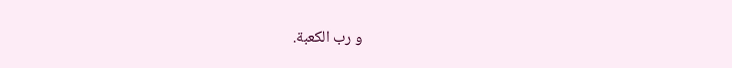و رب الكعبة.